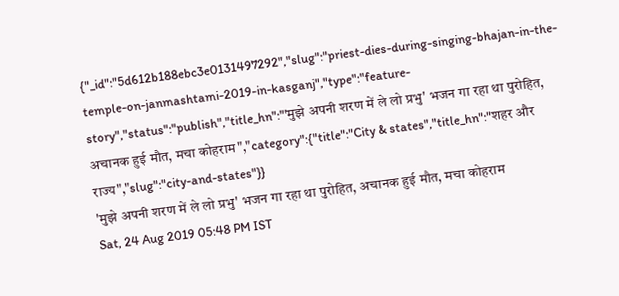{"_id":"5d612b188ebc3e0131497292","slug":"priest-dies-during-singing-bhajan-in-the-temple-on-janmashtami-2019-in-kasganj","type":"feature-story","status":"publish","title_hn":"'मुझे अपनी शरण में ले लो प्रभु' भजन गा रहा था पुरोहित, अचानक हुई मौत, मचा कोहराम","category":{"title":"City & states","title_hn":"शहर और राज्य","slug":"city-and-states"}}
'मुझे अपनी शरण में ले लो प्रभु' भजन गा रहा था पुरोहित, अचानक हुई मौत, मचा कोहराम
Sat, 24 Aug 2019 05:48 PM IST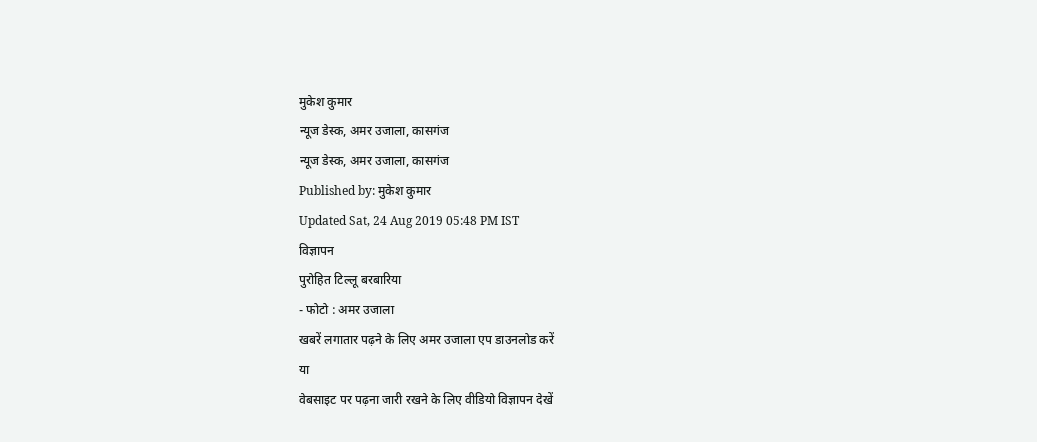मुकेश कुमार
न्यूज डेस्क, अमर उजाला, कासगंज
न्यूज डेस्क, अमर उजाला, कासगंज
Published by: मुकेश कुमार
Updated Sat, 24 Aug 2019 05:48 PM IST
विज्ञापन
पुरोहित टिल्लू बरबारिया
- फोटो : अमर उजाला
खबरें लगातार पढ़ने के लिए अमर उजाला एप डाउनलोड करें
या
वेबसाइट पर पढ़ना जारी रखने के लिए वीडियो विज्ञापन देखें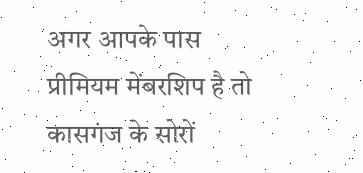अगर आपके पास प्रीमियम मेंबरशिप है तो
कासगंज के सोरों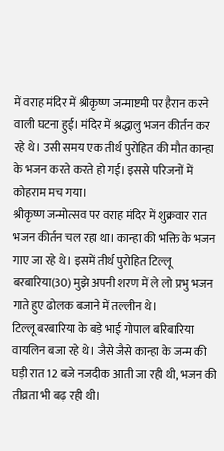में वराह मंदिर में श्रीकृष्ण जन्माष्टमी पर हैरान करने वाली घटना हुई। मंदिर में श्रद्धालु भजन कीर्तन कर रहे थे। उसी समय एक तीर्थ पुरोहित की मौत कान्हा के भजन करते करते हो गई। इससे परिजनों में कोहराम मच गया।
श्रीकृष्ण जन्मोत्सव पर वराह मंदिर में शुक्रवार रात भजन कीर्तन चल रहा था। कान्हा की भक्ति के भजन गाए जा रहे थे। इसमें तीर्थ पुरोहित टिल्लू बरबारिया(30) मुझे अपनी शरण में ले लो प्रभु भजन गाते हुए ढोलक बजाने में तल्लीन थे।
टिल्लू बरबारिया के बड़े भाई गोपाल बरिबारिया वायलिन बजा रहे थे। जैसे जैसे कान्हा के जन्म की घड़ी रात 12 बजे नजदीक आती जा रही थी, भजन की तीव्रता भी बढ़ रही थी।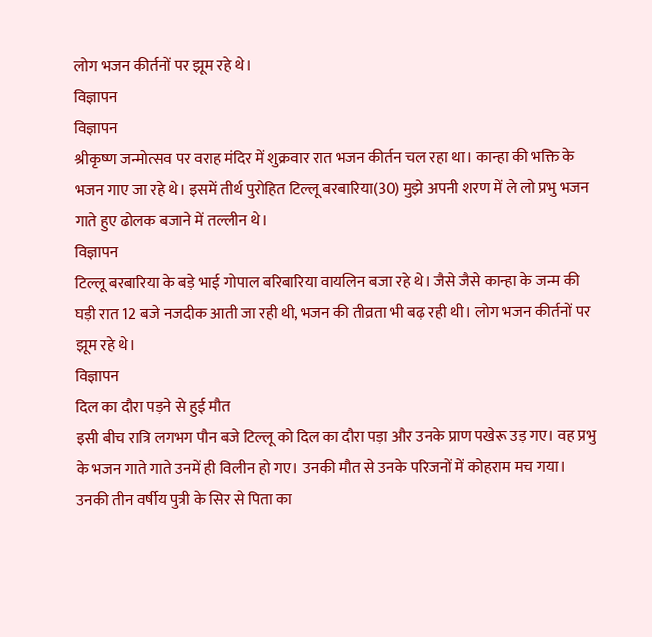लोग भजन कीर्तनों पर झूम रहे थे।
विज्ञापन
विज्ञापन
श्रीकृष्ण जन्मोत्सव पर वराह मंदिर में शुक्रवार रात भजन कीर्तन चल रहा था। कान्हा की भक्ति के भजन गाए जा रहे थे। इसमें तीर्थ पुरोहित टिल्लू बरबारिया(30) मुझे अपनी शरण में ले लो प्रभु भजन गाते हुए ढोलक बजाने में तल्लीन थे।
विज्ञापन
टिल्लू बरबारिया के बड़े भाई गोपाल बरिबारिया वायलिन बजा रहे थे। जैसे जैसे कान्हा के जन्म की घड़ी रात 12 बजे नजदीक आती जा रही थी, भजन की तीव्रता भी बढ़ रही थी। लोग भजन कीर्तनों पर झूम रहे थे।
विज्ञापन
दिल का दौरा पड़ने से हुई मौत
इसी बीच रात्रि लगभग पौन बजे टिल्लू को दिल का दौरा पड़ा और उनके प्राण पखेरू उड़ गए। वह प्रभु के भजन गाते गाते उनमें ही विलीन हो गए। उनकी मौत से उनके परिजनों में कोहराम मच गया।
उनकी तीन वर्षीय पुत्री के सिर से पिता का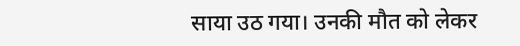साया उठ गया। उनकी मौत को लेकर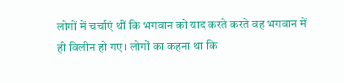लोगों में चर्चाएं थीं कि भगवान को याद करते करते वह भगवान में ही विलीन हो गए। लोगों का कहना था कि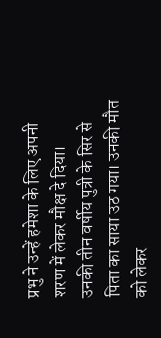प्रभु ने उन्हें हमेशा के लिए अपनी शरण में लेकर मौक्ष दे दिया।
उनकी तीन वर्षीय पुत्री के सिर से पिता का साया उठ गया। उनकी मौत को लेकर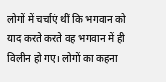लोगों में चर्चाएं थीं कि भगवान को याद करते करते वह भगवान में ही विलीन हो गए। लोगों का कहना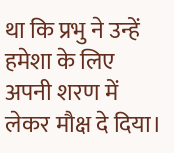था कि प्रभु ने उन्हें हमेशा के लिए अपनी शरण में लेकर मौक्ष दे दिया।